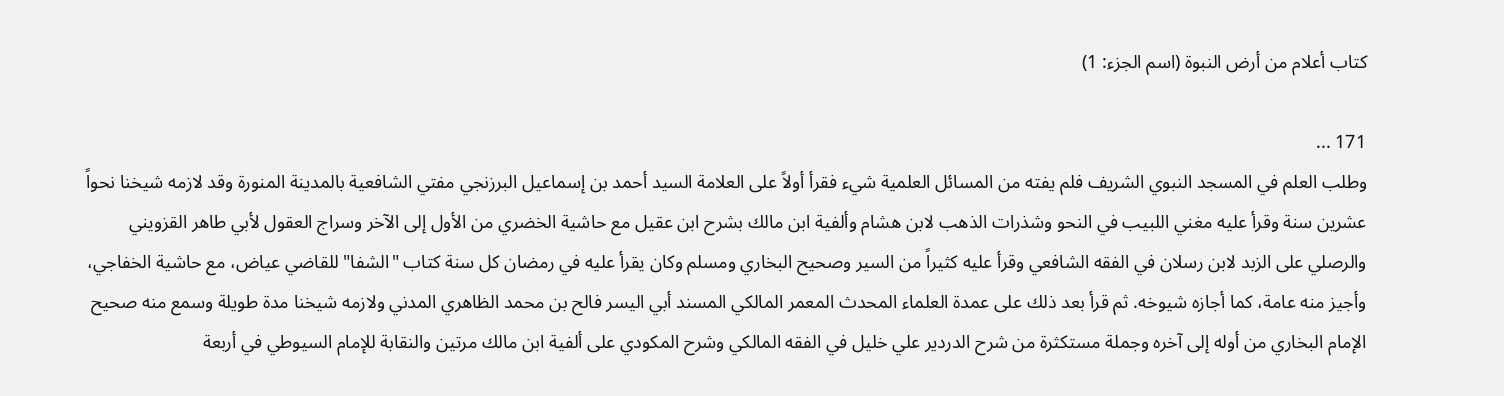كتاب أعلام من أرض النبوة (اسم الجزء: 1)

171 ...
وطلب العلم في المسجد النبوي الشريف فلم يفته من المسائل العلمية شيء فقرأ أولاً على العلامة السيد أحمد بن إسماعيل البرزنجي مفتي الشافعية بالمدينة المنورة وقد لازمه شيخنا نحواً عشرين سنة وقرأ عليه مغني اللبيب في النحو وشذرات الذهب لابن هشام وألفية ابن مالك بشرح ابن عقيل مع حاشية الخضري من الأول إلى الآخر وسراج العقول لأبي طاهر القزويني والرصلي على الزبد لابن رسلان في الفقه الشافعي وقرأ عليه كثيراً من السير وصحيح البخاري ومسلم وكان يقرأ عليه في رمضان كل سنة كتاب "الشفا" للقاضي عياض، مع حاشية الخفاجي، وأجيز منه عامة، كما أجازه شيوخه. ثم قرأ بعد ذلك على عمدة العلماء المحدث المعمر المالكي المسند أبي اليسر فالح بن محمد الظاهري المدني ولازمه شيخنا مدة طويلة وسمع منه صحيح الإمام البخاري من أوله إلى آخره وجملة مستكثرة من شرح الدردير علي خليل في الفقه المالكي وشرح المكودي على ألفية ابن مالك مرتين والنقابة للإمام السيوطي في أربعة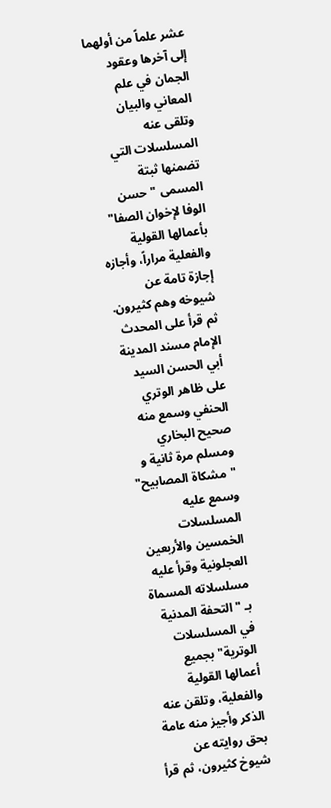عشر علماً من أولهما إلى آخرها وعقود الجمان في علم المعاني والبيان وتلقى عنه المسلسلات التي تضمنها ثبتة المسمى "حسن الوفا لإخوان الصفا" بأعمالها القولية والفعلية مراراً، وأجازه إجازة تامة عن شيوخه وهم كثيرون. ثم قرأ على المحدث الإمام مسند المدينة أبي الحسن السيد على ظاهر الوتري الحنفي وسمع منه صحيح البخاري ومسلم مرة ثانية و "مشكاة المصابيح" وسمع عليه المسلسلات الخمسين والأربعين العجلونية وقرأ عليه مسلسلاته المسماة بـ "التحفة المدنية في المسلسلات الوترية" بجميع أعمالها القولية والفعلية، وتلقن عنه الذكر وأجيز منه عامة بحق روايته عن شيوخ كثيرون، ثم قرأ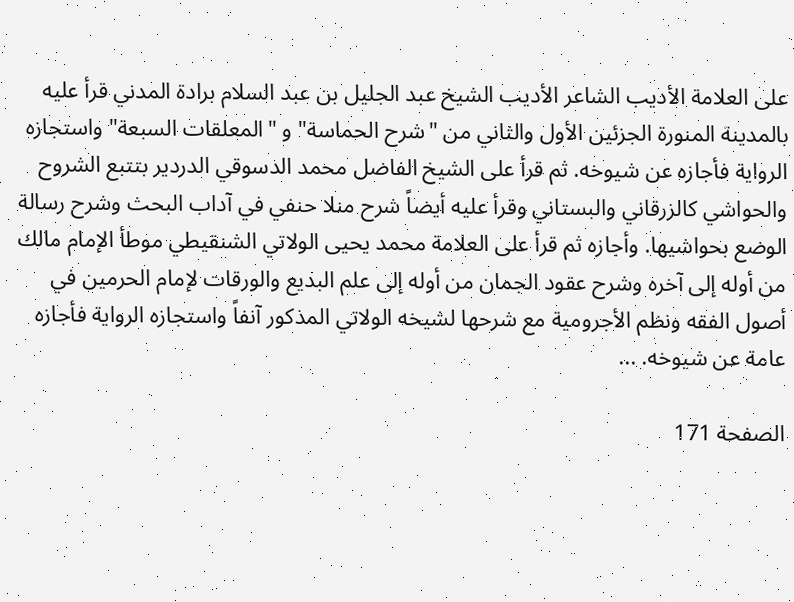على العلامة الأديب الشاعر الأديب الشيخ عبد الجليل بن عبد السلام برادة المدني قرأ عليه بالمدينة المنورة الجزئين الأول والثاني من "شرح الحماسة" و "المعلقات السبعة" واستجازه الرواية فأجازه عن شيوخه. ثم قرأ على الشيخ الفاضل محمد الدسوقي الدردير بتتبع الشروح والحواشي كالزرقاني والبستاني وقرأ عليه أيضاً شرح منلا حنفي في آداب البحث وشرح رسالة الوضع بحواشيها. وأجازه ثم قرأ على العلامة محمد يحيى الولاتي الشنقيطي موطأ الإمام مالك من أوله إلى آخره وشرح عقود الجمان من أوله إلى علم البديع والورقات لإمام الحرمين في أصول الفقه ونظم الأجرومية مع شرحها لشيخه الولاتي المذكور آنفاً واستجازه الرواية فأجازه عامة عن شيوخه. ...

الصفحة 171